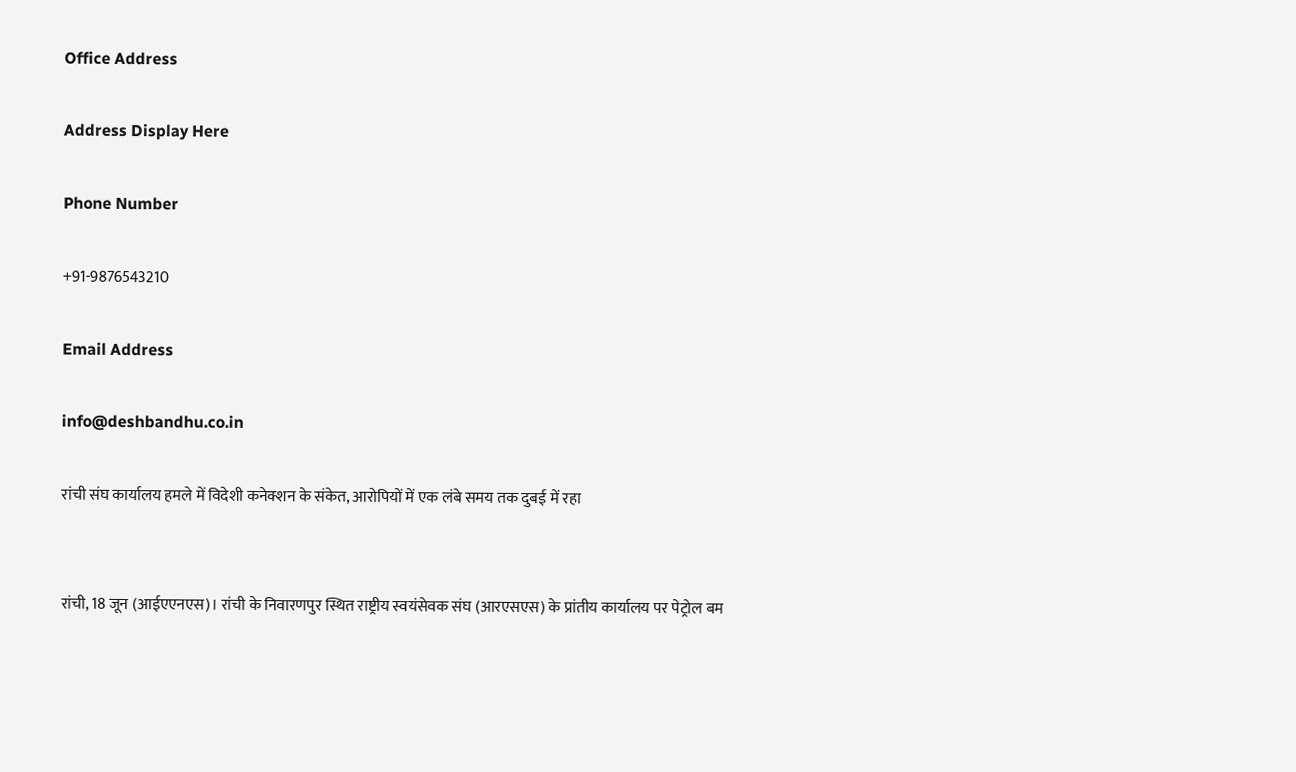Office Address

Address Display Here

Phone Number

+91-9876543210

Email Address

info@deshbandhu.co.in

रांची संघ कार्यालय हमले में विदेशी कनेक्शन के संकेत, आरोपियों में एक लंबे समय तक दुबई में रहा


रांची, 18 जून (आईएएनएस)। रांची के निवारणपुर स्थित राष्ट्रीय स्वयंसेवक संघ (आरएसएस) के प्रांतीय कार्यालय पर पेट्रोल बम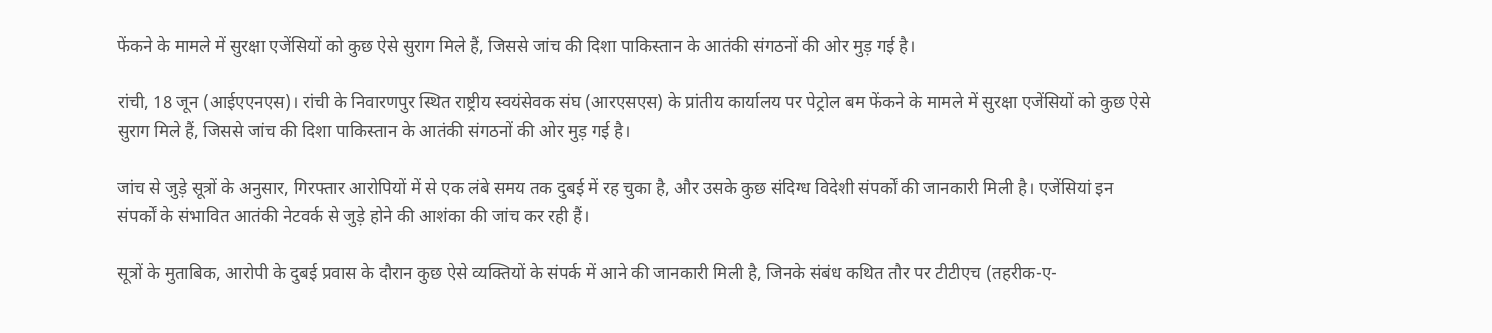फेंकने के मामले में सुरक्षा एजेंसियों को कुछ ऐसे सुराग मिले हैं, जिससे जांच की दिशा पाकिस्तान के आतंकी संगठनों की ओर मुड़ गई है।

रांची, 18 जून (आईएएनएस)। रांची के निवारणपुर स्थित राष्ट्रीय स्वयंसेवक संघ (आरएसएस) के प्रांतीय कार्यालय पर पेट्रोल बम फेंकने के मामले में सुरक्षा एजेंसियों को कुछ ऐसे सुराग मिले हैं, जिससे जांच की दिशा पाकिस्तान के आतंकी संगठनों की ओर मुड़ गई है।

जांच से जुड़े सूत्रों के अनुसार, गिरफ्तार आरोपियों में से एक लंबे समय तक दुबई में रह चुका है, और उसके कुछ संदिग्ध विदेशी संपर्कों की जानकारी मिली है। एजेंसियां इन संपर्कों के संभावित आतंकी नेटवर्क से जुड़े होने की आशंका की जांच कर रही हैं।

सूत्रों के मुताबिक, आरोपी के दुबई प्रवास के दौरान कुछ ऐसे व्यक्तियों के संपर्क में आने की जानकारी मिली है, जिनके संबंध कथित तौर पर टीटीएच (तहरीक-ए-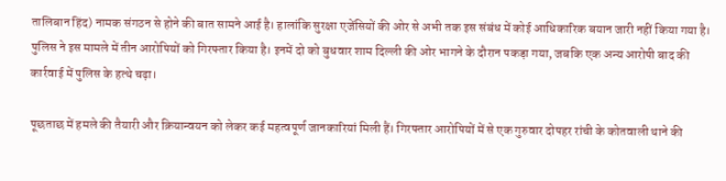तालिबान हिंद) नामक संगठन से होने की बात सामने आई है। हालांकि सुरक्षा एजेंसियों की ओर से अभी तक इस संबंध में कोई आधिकारिक बयान जारी नहीं किया गया है। पुलिस ने इस मामले में तीन आरोपियों को गिरफ्तार किया है। इनमें दो को बुधवार शाम दिल्ली की ओर भागने के दौरान पकड़ा गया, जबकि एक अन्य आरोपी बाद की कार्रवाई में पुलिस के हत्थे चढ़ा।

पूछताछ में हमले की तैयारी और क्रियान्वयन को लेकर कई महत्वपूर्ण जानकारियां मिली हैं। गिरफ्तार आरोपियों में से एक गुरुवार दोपहर रांची के कोतवाली थाने की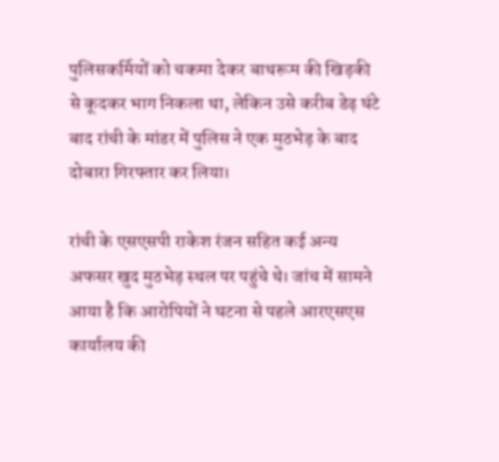पुलिसकर्मियों को चकमा देकर बाथरूम की खिड़की से कूदकर भाग निकला था, लेकिन उसे करीब डेढ़ घंटे बाद रांची के मांडर में पुलिस ने एक मुठभेड़ के बाद दोबारा गिरफ्तार कर लिया।

रांची के एसएसपी राकेश रंजन सहित कई अन्य अफसर खुद मुठभेड़ स्थल पर पहुंचे थे। जांच में सामने आया है कि आरोपियों ने घटना से पहले आरएसएस कार्यालय की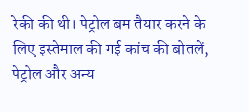रेकी की थी। पेट्रोल बम तैयार करने के लिए इस्तेमाल की गई कांच की बोतलें, पेट्रोल और अन्य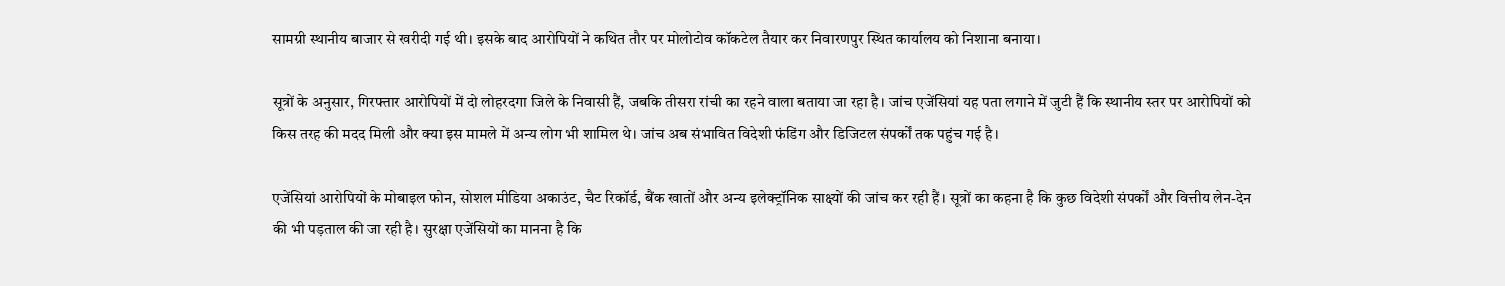सामग्री स्थानीय बाजार से खरीदी गई थी। इसके बाद आरोपियों ने कथित तौर पर मोलोटोव कॉकटेल तैयार कर निवारणपुर स्थित कार्यालय को निशाना बनाया।

सूत्रों के अनुसार, गिरफ्तार आरोपियों में दो लोहरदगा जिले के निवासी हैं, जबकि तीसरा रांची का रहने वाला बताया जा रहा है। जांच एजेंसियां यह पता लगाने में जुटी हैं कि स्थानीय स्तर पर आरोपियों को किस तरह की मदद मिली और क्या इस मामले में अन्य लोग भी शामिल थे। जांच अब संभावित विदेशी फंडिंग और डिजिटल संपर्कों तक पहुंच गई है।

एजेंसियां आरोपियों के मोबाइल फोन, सोशल मीडिया अकाउंट, चैट रिकॉर्ड, बैंक खातों और अन्य इलेक्ट्रॉनिक साक्ष्यों की जांच कर रही हैं। सूत्रों का कहना है कि कुछ विदेशी संपर्कों और वित्तीय लेन-देन की भी पड़ताल की जा रही है। सुरक्षा एजेंसियों का मानना है कि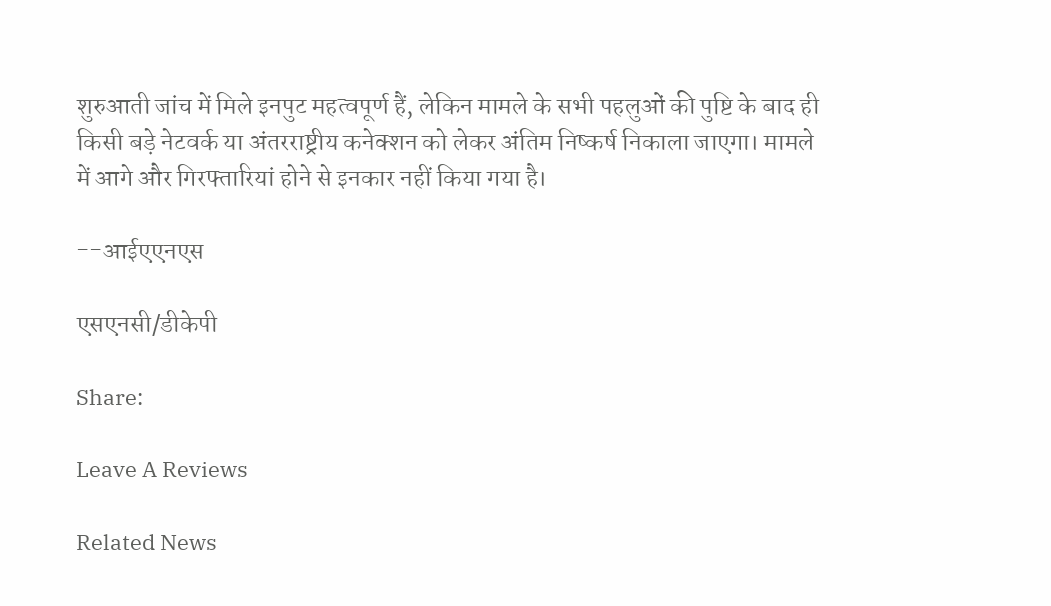शुरुआती जांच में मिले इनपुट महत्वपूर्ण हैं, लेकिन मामले के सभी पहलुओं की पुष्टि के बाद ही किसी बड़े नेटवर्क या अंतरराष्ट्रीय कनेक्शन को लेकर अंतिम निष्कर्ष निकाला जाएगा। मामले में आगे और गिरफ्तारियां होने से इनकार नहीं किया गया है।

--आईएएनएस

एसएनसी/डीकेपी

Share:

Leave A Reviews

Related News